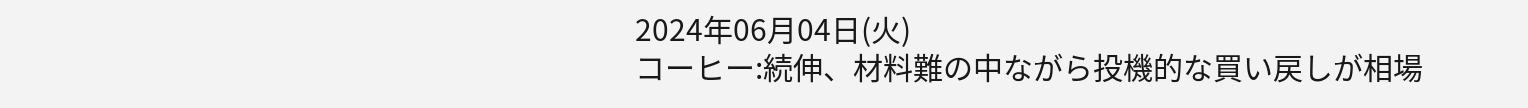2024年06月04日(火)
コーヒー:続伸、材料難の中ながら投機的な買い戻しが相場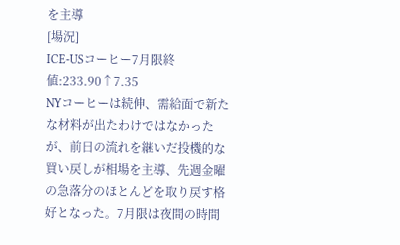を主導
[場況]
ICE-USコーヒー7月限終値:233.90↑7.35
NYコーヒーは続伸、需給面で新たな材料が出たわけではなかったが、前日の流れを継いだ投機的な買い戻しが相場を主導、先週金曜の急落分のほとんどを取り戻す格好となった。7月限は夜間の時間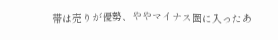帯は売りが優勢、ややマイナス圏に入ったあ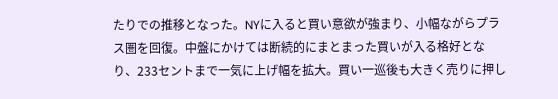たりでの推移となった。NYに入ると買い意欲が強まり、小幅ながらプラス圏を回復。中盤にかけては断続的にまとまった買いが入る格好となり、233セントまで一気に上げ幅を拡大。買い一巡後も大きく売りに押し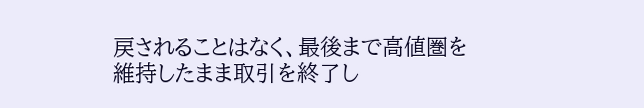戻されることはなく、最後まで高値圏を維持したまま取引を終了し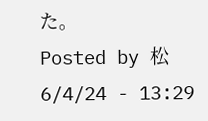た。
Posted by 松 6/4/24 - 13:29